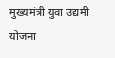मुख्यमंत्री युवा उद्यमी योजना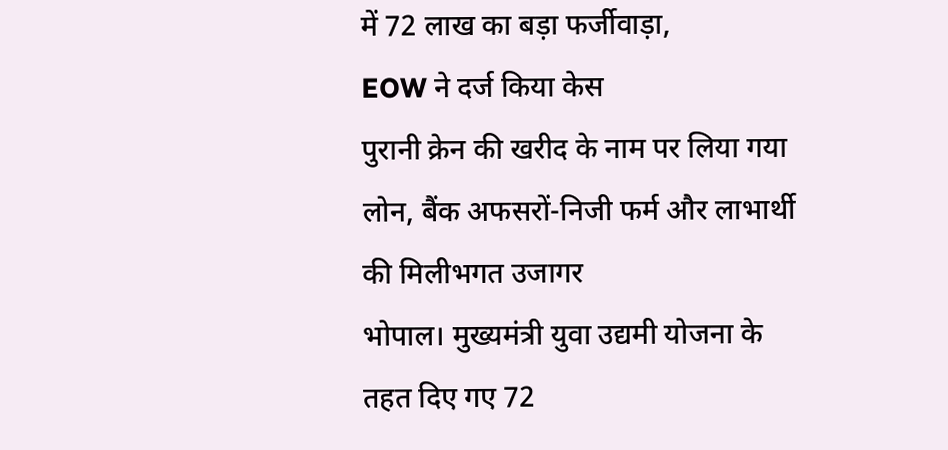में 72 लाख का बड़ा फर्जीवाड़ा,
EOW ने दर्ज किया केस
पुरानी क्रेन की खरीद के नाम पर लिया गया लोन, बैंक अफसरों-निजी फर्म और लाभार्थी की मिलीभगत उजागर
भोपाल। मुख्यमंत्री युवा उद्यमी योजना के तहत दिए गए 72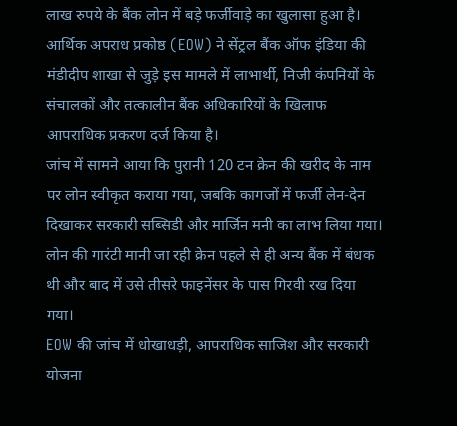लाख रुपये के बैंक लोन में बड़े फर्जीवाड़े का खुलासा हुआ है। आर्थिक अपराध प्रकोष्ठ (EOW) ने सेंट्रल बैंक ऑफ इंडिया की मंडीदीप शाखा से जुड़े इस मामले में लाभार्थी, निजी कंपनियों के संचालकों और तत्कालीन बैंक अधिकारियों के खिलाफ आपराधिक प्रकरण दर्ज किया है।
जांच में सामने आया कि पुरानी 120 टन क्रेन की खरीद के नाम पर लोन स्वीकृत कराया गया, जबकि कागजों में फर्जी लेन-देन दिखाकर सरकारी सब्सिडी और मार्जिन मनी का लाभ लिया गया। लोन की गारंटी मानी जा रही क्रेन पहले से ही अन्य बैंक में बंधक थी और बाद में उसे तीसरे फाइनेंसर के पास गिरवी रख दिया गया।
EOW की जांच में धोखाधड़ी, आपराधिक साजिश और सरकारी योजना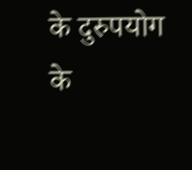के दुरुपयोग के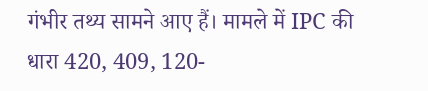गंभीर तथ्य सामने आए हैं। मामले में IPC की धारा 420, 409, 120-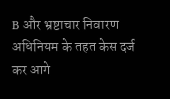B और भ्रष्टाचार निवारण अधिनियम के तहत केस दर्ज कर आगे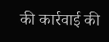की कार्रवाई की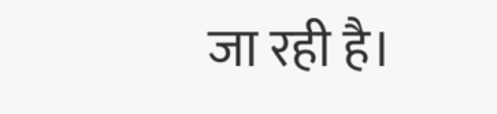जा रही है।